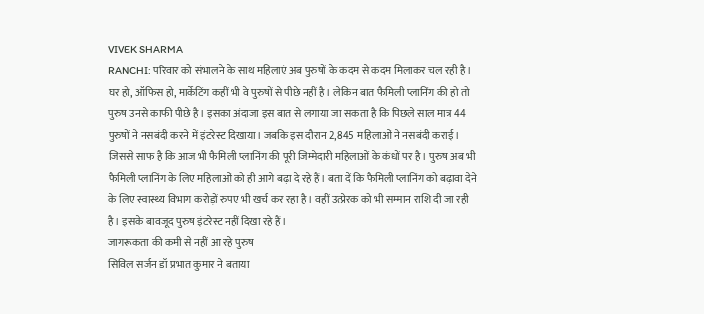VIVEK SHARMA
RANCHI: परिवार को संभालने के साथ महिलाएं अब पुरुषों के कदम से कदम मिलाकर चल रही है। घर हो, ऑफिस हो, मार्केटिंग कहीं भी वे पुरुषों से पीछे नहीं है। लेकिन बात फैमिली प्लानिंग की हो तो पुरुष उनसे काफी पीछे है। इसका अंदाजा इस बात से लगाया जा सकता है कि पिछले साल मात्र 44 पुरुषों ने नसबंदी करने में इंटरेस्ट दिखाया। जबकि इस दौरान 2,845 महिलाओं ने नसबंदी कराई। जिससे साफ है कि आज भी फैमिली प्लानिंग की पूरी जिम्मेदारी महिलाओं के कंधों पर है। पुरुष अब भी फैमिली प्लानिंग के लिए महिलाओं को ही आगे बढ़ा दे रहे हैं। बता दें कि फैमिली प्लानिंग को बढ़ावा देने के लिए स्वास्थ्य विभाग करोड़ों रुपए भी खर्च कर रहा है। वहीं उत्प्रेरक को भी सम्मान राशि दी जा रही है। इसके बावजूद पुरुष इंटरेस्ट नहीं दिखा रहे हैं।
जागरूकता की कमी से नहीं आ रहे पुरुष
सिविल सर्जन डॉ प्रभात कुमार ने बताया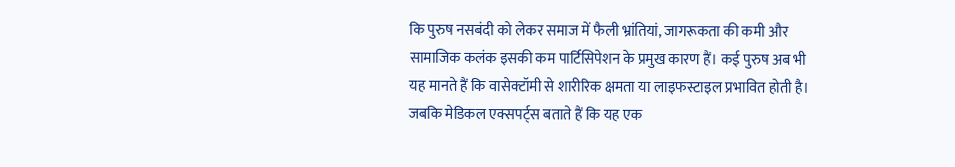कि पुरुष नसबंदी को लेकर समाज में फैली भ्रांतियां, जागरूकता की कमी और सामाजिक कलंक इसकी कम पार्टिसिपेशन के प्रमुख कारण हैं। कई पुरुष अब भी यह मानते हैं कि वासेक्टॉमी से शारीरिक क्षमता या लाइफस्टाइल प्रभावित होती है। जबकि मेडिकल एक्सपर्ट्स बताते हैं कि यह एक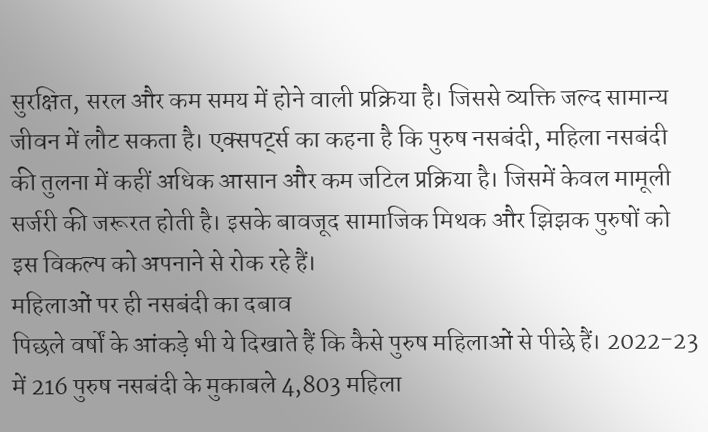सुरक्षित, सरल और कम समय में होने वाली प्रक्रिया है। जिससे व्यक्ति जल्द सामान्य जीवन में लौट सकता है। एक्सपर्ट्स का कहना है कि पुरुष नसबंदी, महिला नसबंदी की तुलना में कहीं अधिक आसान और कम जटिल प्रक्रिया है। जिसमें केवल मामूली सर्जरी की जरूरत होती है। इसके बावजूद सामाजिक मिथक और झिझक पुरुषों को इस विकल्प को अपनाने से रोक रहे हैं।
महिलाओं पर ही नसबंदी का दबाव
पिछले वर्षों के आंकड़े भी ये दिखाते हैं कि कैसे पुरुष महिलाओं से पीछे हैं। 2022-23 में 216 पुरुष नसबंदी के मुकाबले 4,803 महिला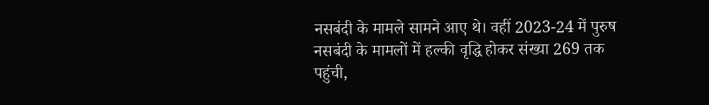नसबंदी के मामले सामने आए थे। वहीं 2023-24 में पुरुष नसबंदी के मामलों में हल्की वृद्धि होकर संख्या 269 तक पहुंची,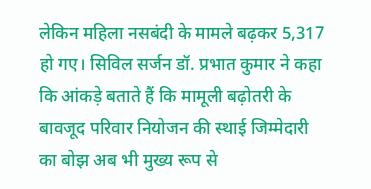लेकिन महिला नसबंदी के मामले बढ़कर 5,317 हो गए। सिविल सर्जन डॉ. प्रभात कुमार ने कहा कि आंकड़े बताते हैं कि मामूली बढ़ोतरी के बावजूद परिवार नियोजन की स्थाई जिम्मेदारी का बोझ अब भी मुख्य रूप से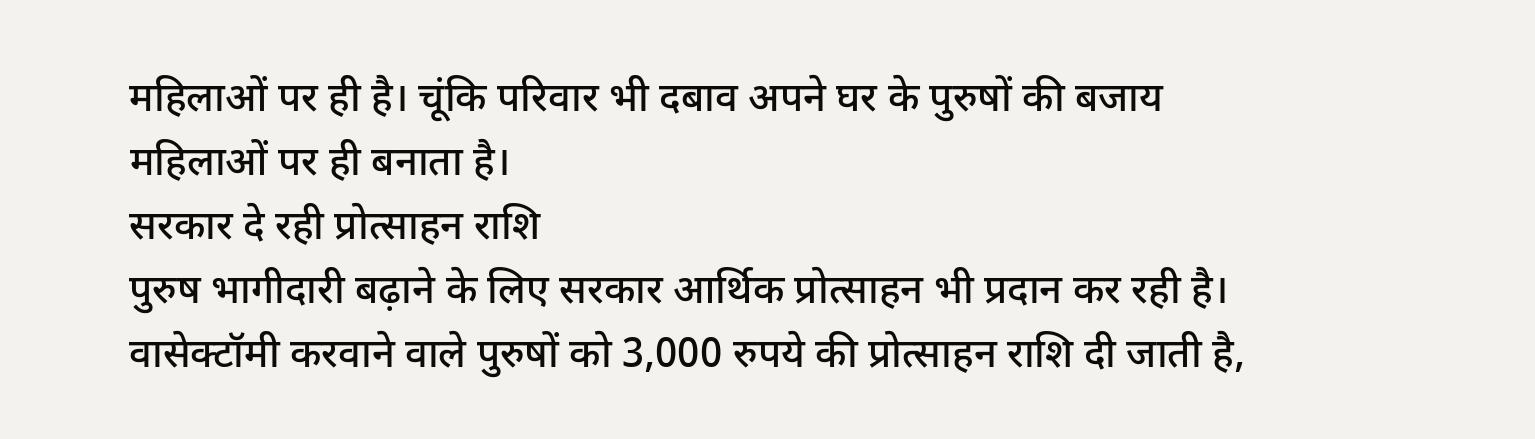महिलाओं पर ही है। चूंकि परिवार भी दबाव अपने घर के पुरुषों की बजाय महिलाओं पर ही बनाता है।
सरकार दे रही प्रोत्साहन राशि
पुरुष भागीदारी बढ़ाने के लिए सरकार आर्थिक प्रोत्साहन भी प्रदान कर रही है। वासेक्टॉमी करवाने वाले पुरुषों को 3,000 रुपये की प्रोत्साहन राशि दी जाती है,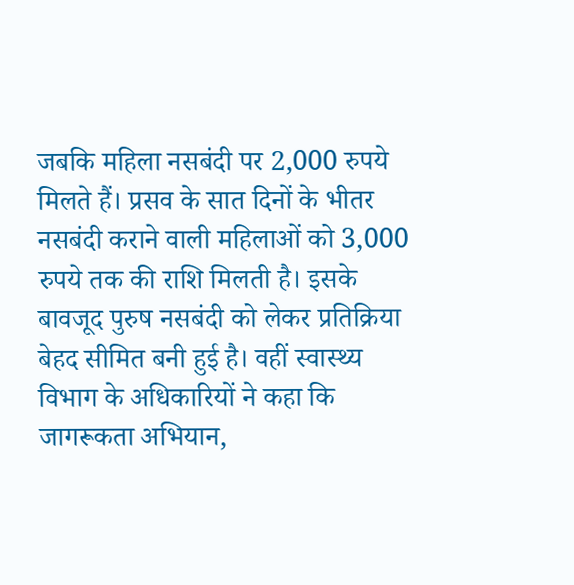जबकि महिला नसबंदी पर 2,000 रुपये मिलते हैं। प्रसव के सात दिनों के भीतर नसबंदी कराने वाली महिलाओं को 3,000 रुपये तक की राशि मिलती है। इसके बावजूद पुरुष नसबंदी को लेकर प्रतिक्रिया बेहद सीमित बनी हुई है। वहीं स्वास्थ्य विभाग के अधिकारियों ने कहा कि जागरूकता अभियान,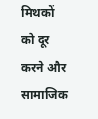मिथकों को दूर करने और सामाजिक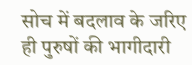सोच में बदलाव के जरिए ही पुरुषों की भागीदारी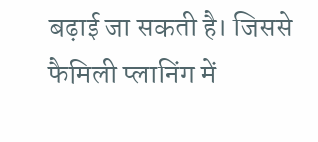बढ़ाई जा सकती है। जिससे फैमिली प्लानिंग में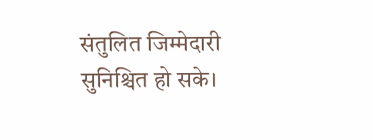संतुलित जिम्मेदारी सुनिश्चित हो सके।